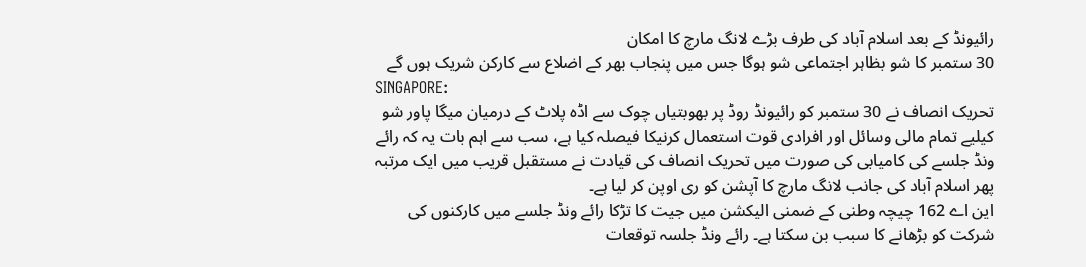رائیونڈ کے بعد اسلام آباد کی طرف بڑے لانگ مارچ کا امکان
30 ستمبر کا شو بظاہر اجتماعی شو ہوگا جس میں پنجاب بھر کے اضلاع سے کارکن شریک ہوں گے
SINGAPORE:
تحریک انصاف نے 30 ستمبر کو رائیونڈ روڈ پر بھوبتیاں چوک سے اڈہ پلاٹ کے درمیان میگا پاور شو کیلیے تمام مالی وسائل اور افرادی قوت استعمال کرنیکا فیصلہ کیا ہے، سب سے اہم بات یہ کہ رائے ونڈ جلسے کی کامیابی کی صورت میں تحریک انصاف کی قیادت نے مستقبل قریب میں ایک مرتبہ پھر اسلام آباد کی جانب لانگ مارچ کا آپشن کو ری اوپن کر لیا ہے۔
این اے 162 چیچہ وطنی کے ضمنی الیکشن میں جیت کا تڑکا رائے ونڈ جلسے میں کارکنوں کی شرکت کو بڑھانے کا سبب بن سکتا ہے۔ رائے ونڈ جلسہ توقعات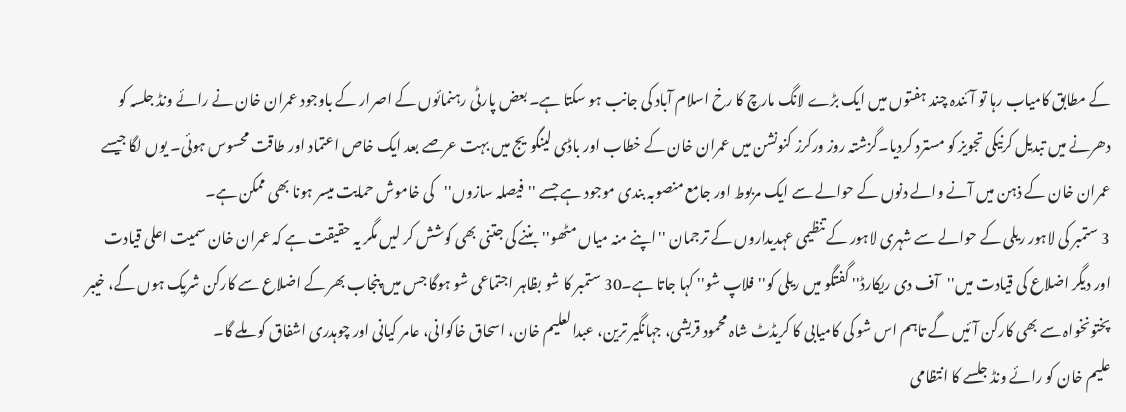کے مطابق کامیاب رہا تو آئندہ چند ہفتوں میں ایک بڑے لانگ مارچ کا رخ اسلام آباد کی جانب ہو سکتا ہے۔ بعض پارٹی رہنمائوں کے اصرار کے باوجود عمران خان نے رائے ونڈ جلسہ کو دھرنے میں تبدیل کرنیکی تجویز کو مسترد کردیا۔گزشتہ روز ورکرز کنونشن میں عمران خان کے خطاب اور باڈی لینگویج میں بہت عرصے بعد ایک خاص اعتماد اور طاقت محسوس ہوئی۔ یوں لگا جیسے عمران خان کے ذہن میں آنے والے دنوں کے حوالے سے ایک مربوط اور جامع منصوبہ بندی موجود ہے جسے ''فیصلہ سازوں''کی خاموش حمایت میسر ہونا بھی ممکن ہے۔
3 ستمبر کی لاہور ریلی کے حوالے سے شہری لاہور کے تنظیمی عہدیداروں کے ترجمان ''اپنے منہ میاں مٹھو'' بننے کی جتنی بھی کوشش کر لیں مگر یہ حقیقت ہے کہ عمران خان سمیت اعلی قیادت اور دیگر اضلاع کی قیادت میں''آف دی ریکارڈ'' گفتگو میں ریلی کو''فلاپ شو'' کہا جاتا ہے۔30 ستمبر کا شو بظاہر اجتماعی شو ہوگا جس میں پنجاب بھر کے اضلاع سے کارکن شریک ہوں گے، خیبر پختونخواہ سے بھی کارکن آئیں گے تاہم اس شو کی کامیابی کا کریڈٹ شاہ محمود قریشی، جہانگیر ترین، عبدالعلیم خان، اسحاق خاکوانی، عامر کیانی اور چوہدری اشفاق کو ملے گا۔
علیم خان کو رائے ونڈ جلسے کا انتظامی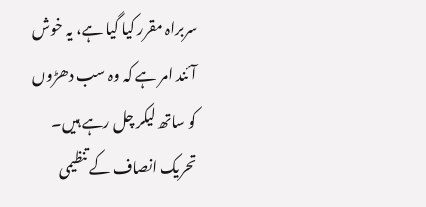سربراہ مقرر کیا گیا ہے، یہ خوش آئند امر ہے کہ وہ سب دھڑوں کو ساتھ لیکر چل رہے ہیں۔ تحریک انصاف کے تنظیمی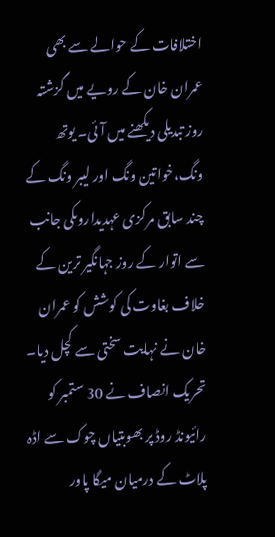اختلافات کے حوالے سے بھی عمران خان کے رویے میں گزشتہ روز تبدیلی دیکھنے میں آئی۔ یوتھ ونگ،خواتین ونگ اور لیبر ونگ کے چند سابق مرکزی عہدیداروںکی جانب سے اتوار کے روز جہانگیر ترین کے خلاف بغاوت کی کوشش کو عمران خان نے نہایت سختی سے کچل دیا۔
تحریک انصاف نے 30 ستمبر کو رائیونڈ روڈ پر بھوبتیاں چوک سے اڈہ پلاٹ کے درمیان میگا پاور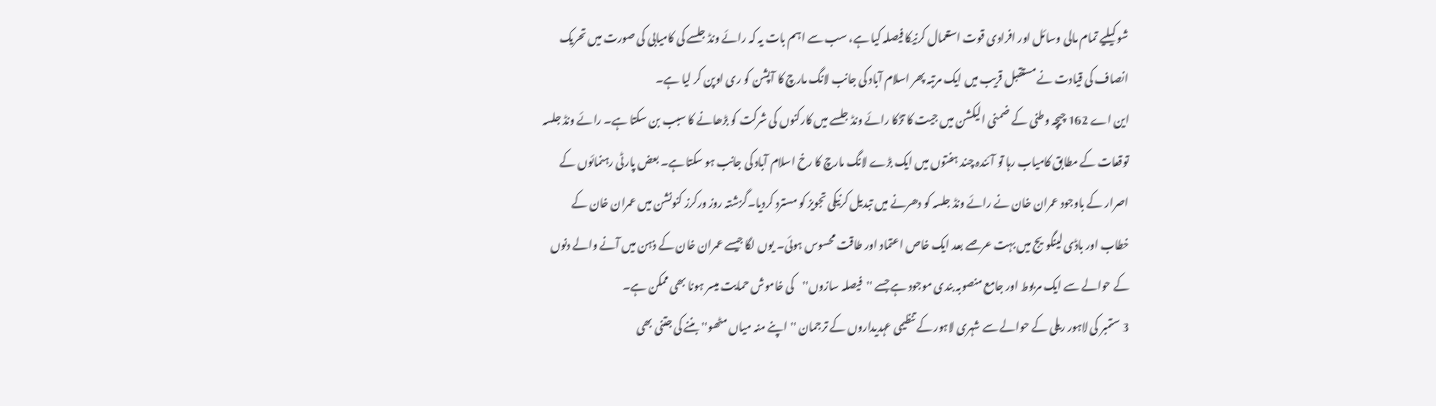شو کیلیے تمام مالی وسائل اور افرادی قوت استعمال کرنیکا فیصلہ کیا ہے، سب سے اہم بات یہ کہ رائے ونڈ جلسے کی کامیابی کی صورت میں تحریک انصاف کی قیادت نے مستقبل قریب میں ایک مرتبہ پھر اسلام آباد کی جانب لانگ مارچ کا آپشن کو ری اوپن کر لیا ہے۔
این اے 162 چیچہ وطنی کے ضمنی الیکشن میں جیت کا تڑکا رائے ونڈ جلسے میں کارکنوں کی شرکت کو بڑھانے کا سبب بن سکتا ہے۔ رائے ونڈ جلسہ توقعات کے مطابق کامیاب رہا تو آئندہ چند ہفتوں میں ایک بڑے لانگ مارچ کا رخ اسلام آباد کی جانب ہو سکتا ہے۔ بعض پارٹی رہنمائوں کے اصرار کے باوجود عمران خان نے رائے ونڈ جلسہ کو دھرنے میں تبدیل کرنیکی تجویز کو مسترد کردیا۔گزشتہ روز ورکرز کنونشن میں عمران خان کے خطاب اور باڈی لینگویج میں بہت عرصے بعد ایک خاص اعتماد اور طاقت محسوس ہوئی۔ یوں لگا جیسے عمران خان کے ذہن میں آنے والے دنوں کے حوالے سے ایک مربوط اور جامع منصوبہ بندی موجود ہے جسے ''فیصلہ سازوں''کی خاموش حمایت میسر ہونا بھی ممکن ہے۔
3 ستمبر کی لاہور ریلی کے حوالے سے شہری لاہور کے تنظیمی عہدیداروں کے ترجمان ''اپنے منہ میاں مٹھو'' بننے کی جتنی بھی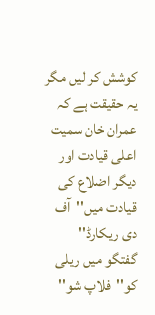کوشش کر لیں مگر یہ حقیقت ہے کہ عمران خان سمیت اعلی قیادت اور دیگر اضلاع کی قیادت میں''آف دی ریکارڈ'' گفتگو میں ریلی کو''فلاپ شو''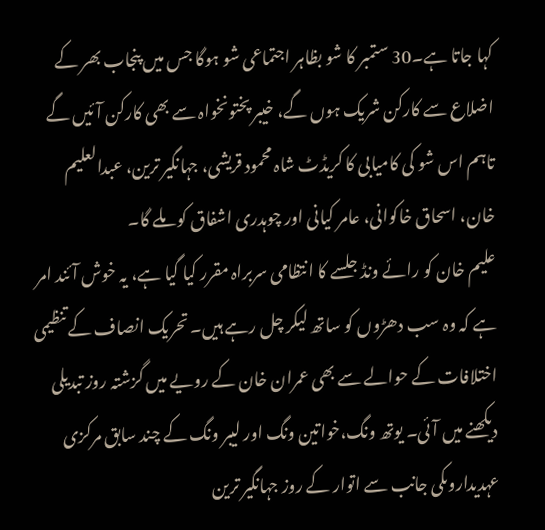کہا جاتا ہے۔30 ستمبر کا شو بظاہر اجتماعی شو ہوگا جس میں پنجاب بھر کے اضلاع سے کارکن شریک ہوں گے، خیبر پختونخواہ سے بھی کارکن آئیں گے تاہم اس شو کی کامیابی کا کریڈٹ شاہ محمود قریشی، جہانگیر ترین، عبدالعلیم خان، اسحاق خاکوانی، عامر کیانی اور چوہدری اشفاق کو ملے گا۔
علیم خان کو رائے ونڈ جلسے کا انتظامی سربراہ مقرر کیا گیا ہے، یہ خوش آئند امر ہے کہ وہ سب دھڑوں کو ساتھ لیکر چل رہے ہیں۔ تحریک انصاف کے تنظیمی اختلافات کے حوالے سے بھی عمران خان کے رویے میں گزشتہ روز تبدیلی دیکھنے میں آئی۔ یوتھ ونگ،خواتین ونگ اور لیبر ونگ کے چند سابق مرکزی عہدیداروںکی جانب سے اتوار کے روز جہانگیر ترین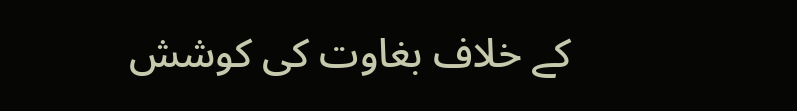کے خلاف بغاوت کی کوشش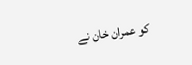کو عمران خان نے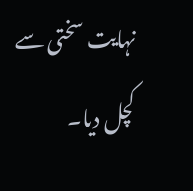نہایت سختی سے کچل دیا۔